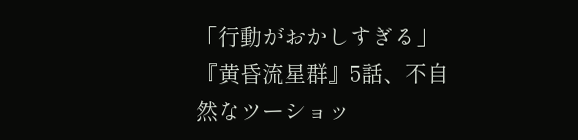「行動がおかしすぎる」『黄昏流星群』5話、不自然なツーショッ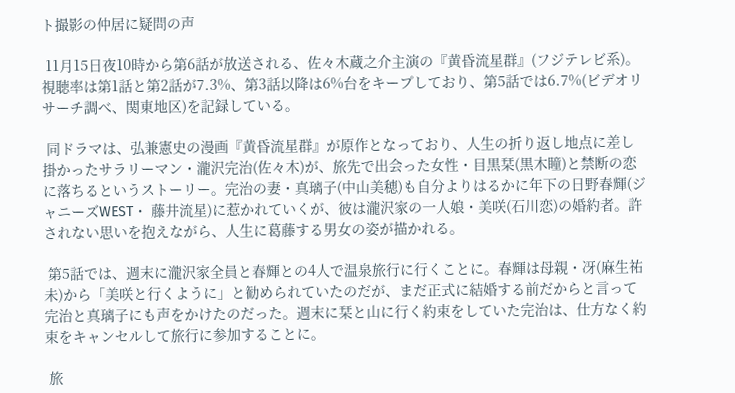ト撮影の仲居に疑問の声

 11月15日夜10時から第6話が放送される、佐々木蔵之介主演の『黄昏流星群』(フジテレビ系)。視聴率は第1話と第2話が7.3%、第3話以降は6%台をキープしており、第5話では6.7%(ビデオリサーチ調べ、関東地区)を記録している。

 同ドラマは、弘兼憲史の漫画『黄昏流星群』が原作となっており、人生の折り返し地点に差し掛かったサラリーマン・瀧沢完治(佐々木)が、旅先で出会った女性・目黒栞(黒木瞳)と禁断の恋に落ちるというストーリー。完治の妻・真璃子(中山美穂)も自分よりはるかに年下の日野春輝(ジャニーズWEST・ 藤井流星)に惹かれていくが、彼は瀧沢家の一人娘・美咲(石川恋)の婚約者。許されない思いを抱えながら、人生に葛藤する男女の姿が描かれる。

 第5話では、週末に瀧沢家全員と春輝との4人で温泉旅行に行くことに。春輝は母親・冴(麻生祐未)から「美咲と行くように」と勧められていたのだが、まだ正式に結婚する前だからと言って完治と真璃子にも声をかけたのだった。週末に栞と山に行く約束をしていた完治は、仕方なく約束をキャンセルして旅行に参加することに。

 旅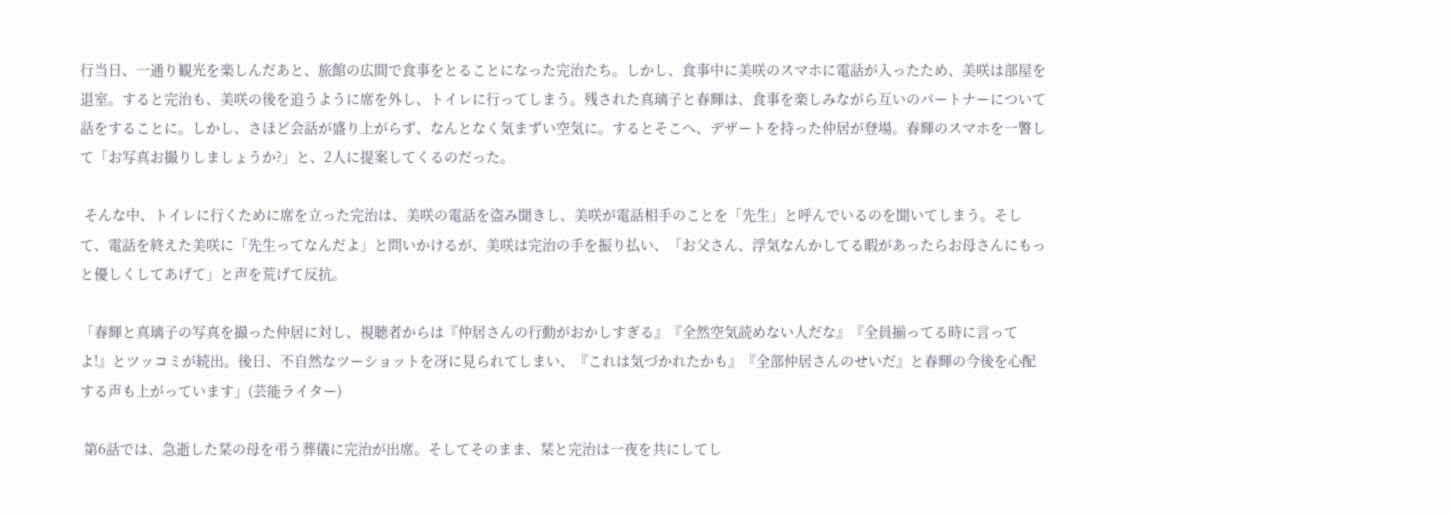行当日、一通り観光を楽しんだあと、旅館の広間で食事をとることになった完治たち。しかし、食事中に美咲のスマホに電話が入ったため、美咲は部屋を退室。すると完治も、美咲の後を追うように席を外し、トイレに行ってしまう。残された真璃子と春輝は、食事を楽しみながら互いのパートナーについて話をすることに。しかし、さほど会話が盛り上がらず、なんとなく気まずい空気に。するとそこへ、デザートを持った仲居が登場。春輝のスマホを一瞥して「お写真お撮りしましょうか?」と、2人に提案してくるのだった。

 そんな中、トイレに行くために席を立った完治は、美咲の電話を盗み聞きし、美咲が電話相手のことを「先生」と呼んでいるのを聞いてしまう。そして、電話を終えた美咲に「先生ってなんだよ」と問いかけるが、美咲は完治の手を振り払い、「お父さん、浮気なんかしてる暇があったらお母さんにもっと優しくしてあげて」と声を荒げて反抗。

「春輝と真璃子の写真を撮った仲居に対し、視聴者からは『仲居さんの行動がおかしすぎる』『全然空気読めない人だな』『全員揃ってる時に言ってよ!』とツッコミが続出。後日、不自然なツーショットを冴に見られてしまい、『これは気づかれたかも』『全部仲居さんのせいだ』と春輝の今後を心配する声も上がっています」(芸能ライター)

 第6話では、急逝した栞の母を弔う葬儀に完治が出席。そしてそのまま、栞と完治は一夜を共にしてし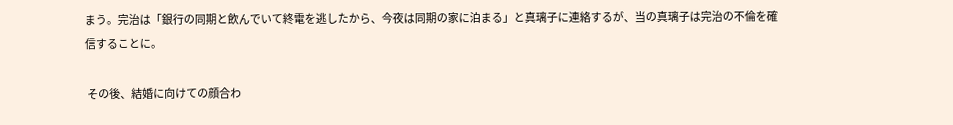まう。完治は「銀行の同期と飲んでいて終電を逃したから、今夜は同期の家に泊まる」と真璃子に連絡するが、当の真璃子は完治の不倫を確信することに。

 その後、結婚に向けての顔合わ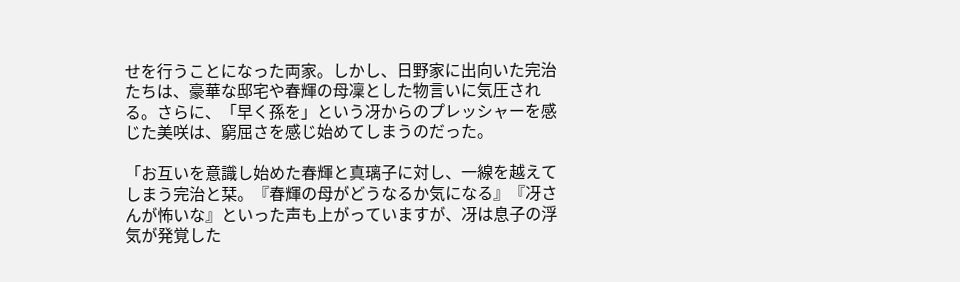せを行うことになった両家。しかし、日野家に出向いた完治たちは、豪華な邸宅や春輝の母凜とした物言いに気圧される。さらに、「早く孫を」という冴からのプレッシャーを感じた美咲は、窮屈さを感じ始めてしまうのだった。

「お互いを意識し始めた春輝と真璃子に対し、一線を越えてしまう完治と栞。『春輝の母がどうなるか気になる』『冴さんが怖いな』といった声も上がっていますが、冴は息子の浮気が発覚した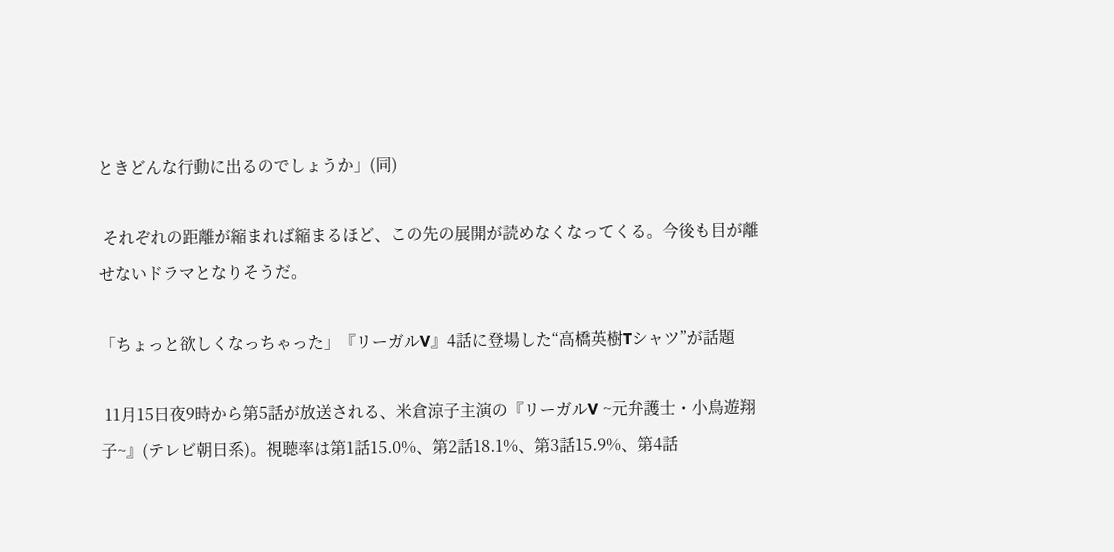ときどんな行動に出るのでしょうか」(同)

 それぞれの距離が縮まれば縮まるほど、この先の展開が読めなくなってくる。今後も目が離せないドラマとなりそうだ。

「ちょっと欲しくなっちゃった」『リーガルV』4話に登場した“高橋英樹Tシャツ”が話題

 11月15日夜9時から第5話が放送される、米倉涼子主演の『リーガルV ~元弁護士・小鳥遊翔子~』(テレビ朝日系)。視聴率は第1話15.0%、第2話18.1%、第3話15.9%、第4話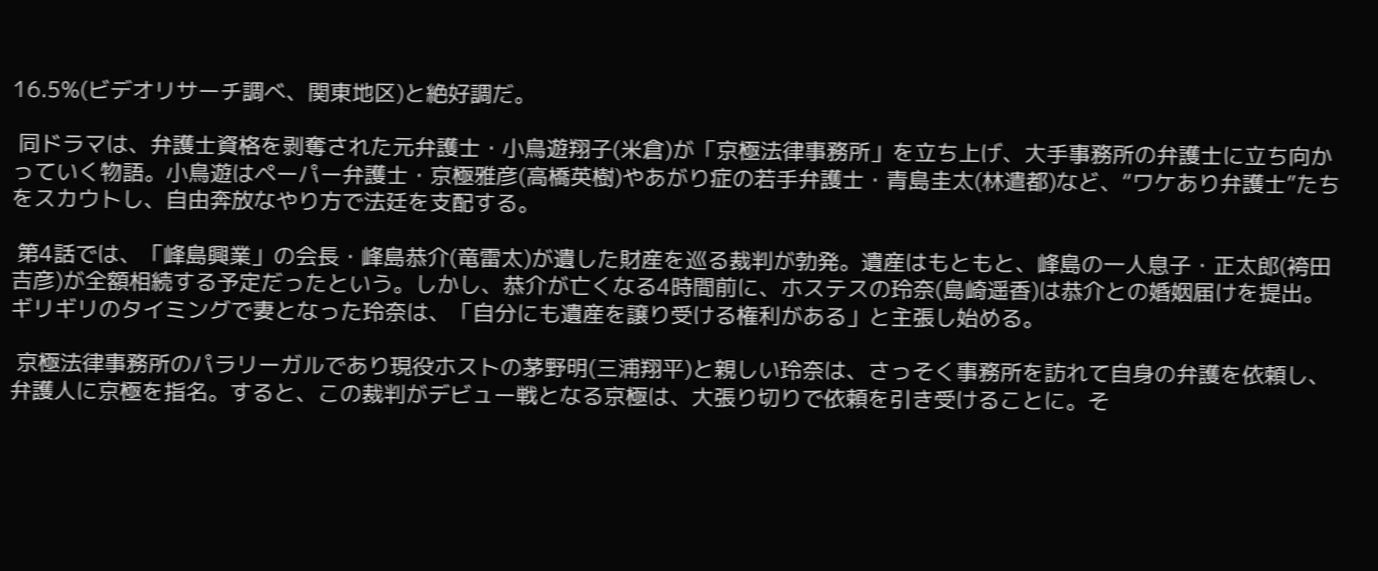16.5%(ビデオリサーチ調べ、関東地区)と絶好調だ。

 同ドラマは、弁護士資格を剥奪された元弁護士・小鳥遊翔子(米倉)が「京極法律事務所」を立ち上げ、大手事務所の弁護士に立ち向かっていく物語。小鳥遊はペーパー弁護士・京極雅彦(高橋英樹)やあがり症の若手弁護士・青島圭太(林遣都)など、“ワケあり弁護士”たちをスカウトし、自由奔放なやり方で法廷を支配する。

 第4話では、「峰島興業」の会長・峰島恭介(竜雷太)が遺した財産を巡る裁判が勃発。遺産はもともと、峰島の一人息子・正太郎(袴田吉彦)が全額相続する予定だったという。しかし、恭介が亡くなる4時間前に、ホステスの玲奈(島崎遥香)は恭介との婚姻届けを提出。ギリギリのタイミングで妻となった玲奈は、「自分にも遺産を譲り受ける権利がある」と主張し始める。

 京極法律事務所のパラリーガルであり現役ホストの茅野明(三浦翔平)と親しい玲奈は、さっそく事務所を訪れて自身の弁護を依頼し、弁護人に京極を指名。すると、この裁判がデビュー戦となる京極は、大張り切りで依頼を引き受けることに。そ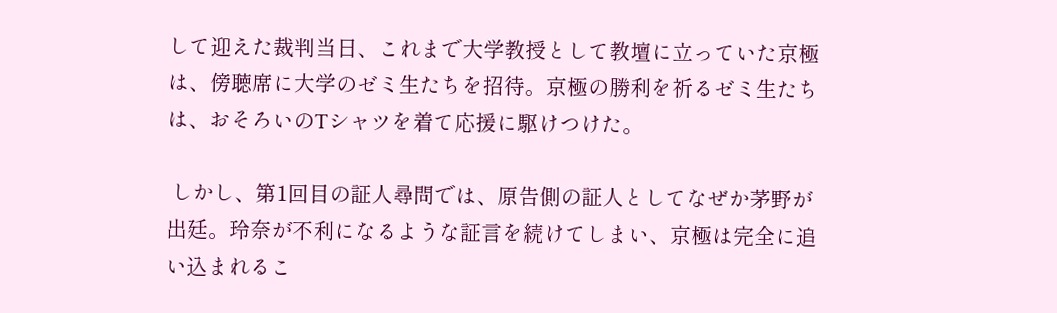して迎えた裁判当日、これまで大学教授として教壇に立っていた京極は、傍聴席に大学のゼミ生たちを招待。京極の勝利を祈るゼミ生たちは、おそろいのTシャツを着て応援に駆けつけた。

 しかし、第1回目の証人尋問では、原告側の証人としてなぜか茅野が出廷。玲奈が不利になるような証言を続けてしまい、京極は完全に追い込まれるこ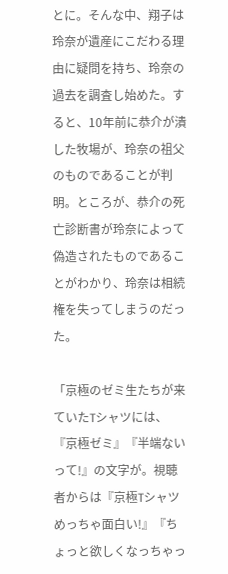とに。そんな中、翔子は玲奈が遺産にこだわる理由に疑問を持ち、玲奈の過去を調査し始めた。すると、10年前に恭介が潰した牧場が、玲奈の祖父のものであることが判明。ところが、恭介の死亡診断書が玲奈によって偽造されたものであることがわかり、玲奈は相続権を失ってしまうのだった。

「京極のゼミ生たちが来ていたTシャツには、『京極ゼミ』『半端ないって!』の文字が。視聴者からは『京極Tシャツめっちゃ面白い!』『ちょっと欲しくなっちゃっ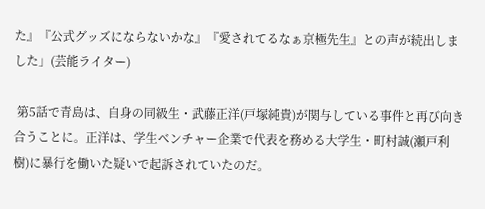た』『公式グッズにならないかな』『愛されてるなぁ京極先生』との声が続出しました」(芸能ライター)

 第5話で青島は、自身の同級生・武藤正洋(戸塚純貴)が関与している事件と再び向き合うことに。正洋は、学生ベンチャー企業で代表を務める大学生・町村誠(瀬戸利樹)に暴行を働いた疑いで起訴されていたのだ。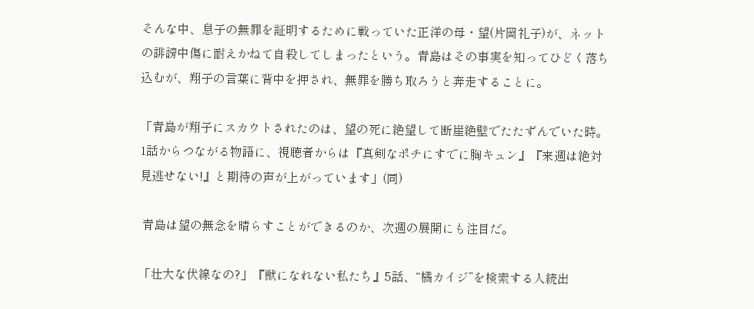そんな中、息子の無罪を証明するために戦っていた正洋の母・望(片岡礼子)が、ネットの誹謗中傷に耐えかねて自殺してしまったという。青島はその事実を知ってひどく落ち込むが、翔子の言葉に背中を押され、無罪を勝ち取ろうと奔走することに。

「青島が翔子にスカウトされたのは、望の死に絶望して断崖絶壁でたたずんでいた時。1話からつながる物語に、視聴者からは『真剣なポチにすでに胸キュン』『来週は絶対見逃せない!』と期待の声が上がっています」(同)

 青島は望の無念を晴らすことができるのか、次週の展開にも注目だ。

「壮大な伏線なの?」『獣になれない私たち』5話、“橘カイジ”を検索する人続出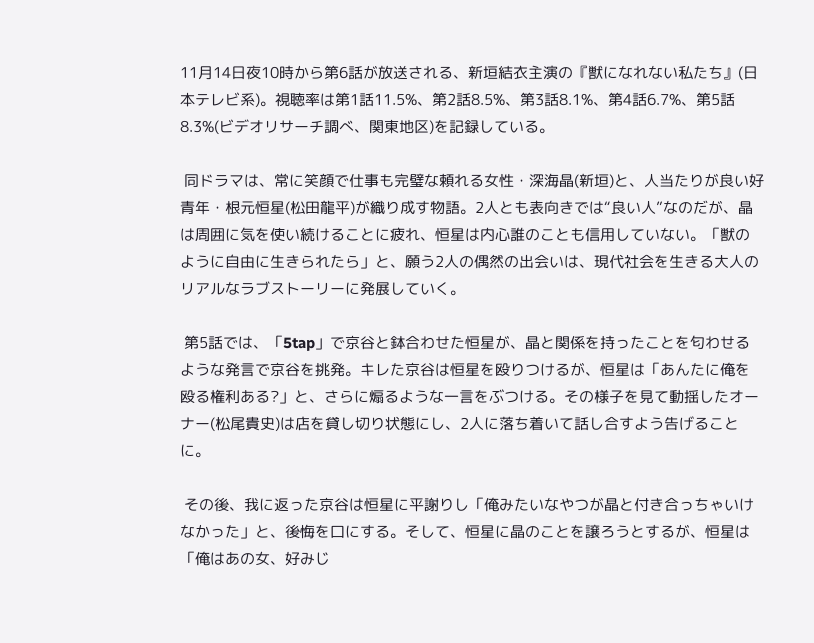11月14日夜10時から第6話が放送される、新垣結衣主演の『獣になれない私たち』(日本テレビ系)。視聴率は第1話11.5%、第2話8.5%、第3話8.1%、第4話6.7%、第5話8.3%(ビデオリサーチ調べ、関東地区)を記録している。

 同ドラマは、常に笑顔で仕事も完璧な頼れる女性・深海晶(新垣)と、人当たりが良い好青年・根元恒星(松田龍平)が織り成す物語。2人とも表向きでは“良い人”なのだが、晶は周囲に気を使い続けることに疲れ、恒星は内心誰のことも信用していない。「獣のように自由に生きられたら」と、願う2人の偶然の出会いは、現代社会を生きる大人のリアルなラブストーリーに発展していく。

 第5話では、「5tap」で京谷と鉢合わせた恒星が、晶と関係を持ったことを匂わせるような発言で京谷を挑発。キレた京谷は恒星を殴りつけるが、恒星は「あんたに俺を殴る権利ある?」と、さらに煽るような一言をぶつける。その様子を見て動揺したオーナー(松尾貴史)は店を貸し切り状態にし、2人に落ち着いて話し合すよう告げることに。

 その後、我に返った京谷は恒星に平謝りし「俺みたいなやつが晶と付き合っちゃいけなかった」と、後悔を口にする。そして、恒星に晶のことを譲ろうとするが、恒星は「俺はあの女、好みじ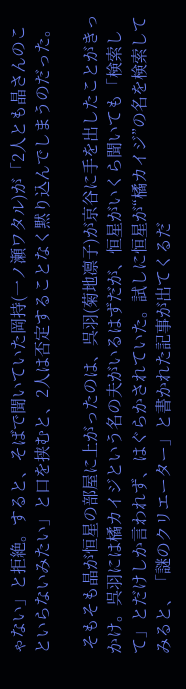ゃない」と拒絶。すると、そばで聞いていた岡持(一ノ瀬ワタル)が「2人とも晶さんのこといらないみたい」と口を挟むと、2人は否定することなく黙り込んでしまうのだった。

 そもそも晶が恒星の部屋に上がったのは、呉羽(菊地凛子)が京谷に手を出したことがきっかけ。呉羽には橘カイジという名の夫がいるはずだが、恒星がいくら聞いても「検索して」とだけしか言われず、はぐらかされていた。試しに恒星が“橘カイジ”の名を検索してみると、「謎のクリエーター」と書かれた記事が出てくるだ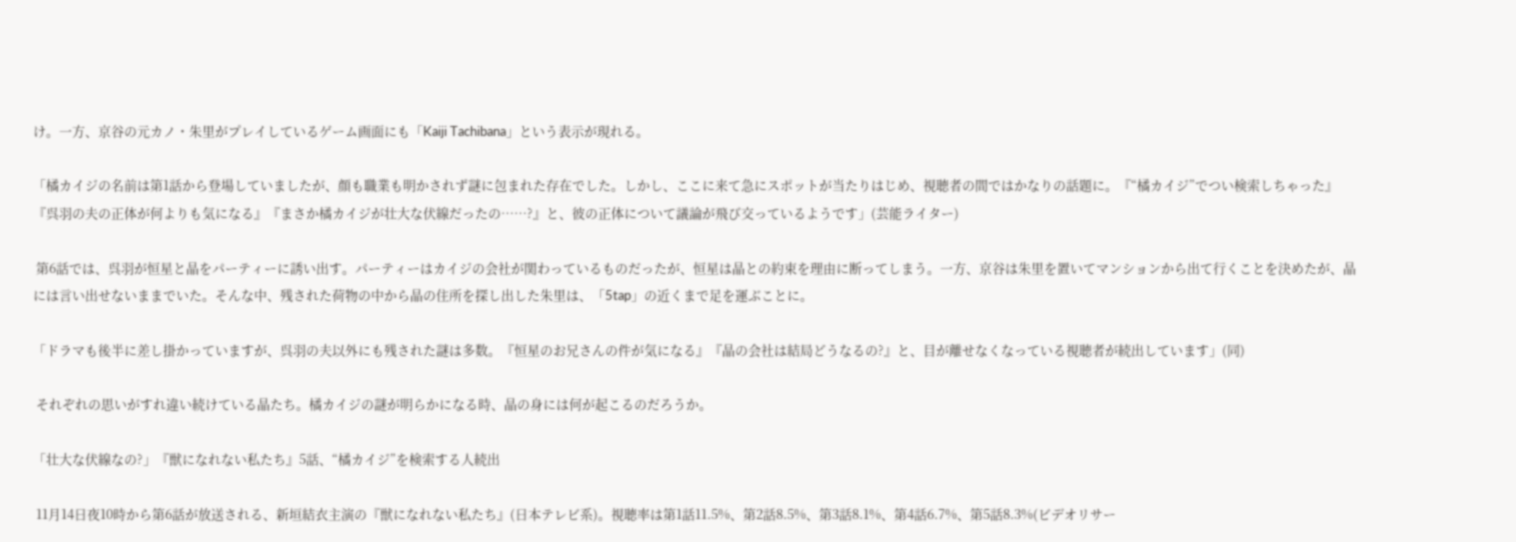け。一方、京谷の元カノ・朱里がプレイしているゲーム画面にも「Kaiji Tachibana」という表示が現れる。

「橘カイジの名前は第1話から登場していましたが、顔も職業も明かされず謎に包まれた存在でした。しかし、ここに来て急にスポットが当たりはじめ、視聴者の間ではかなりの話題に。『“橘カイジ”でつい検索しちゃった』『呉羽の夫の正体が何よりも気になる』『まさか橘カイジが壮大な伏線だったの……?』と、彼の正体について議論が飛び交っているようです」(芸能ライター)

 第6話では、呉羽が恒星と晶をパーティーに誘い出す。パーティーはカイジの会社が関わっているものだったが、恒星は晶との約束を理由に断ってしまう。一方、京谷は朱里を置いてマンションから出て行くことを決めたが、晶には言い出せないままでいた。そんな中、残された荷物の中から晶の住所を探し出した朱里は、「5tap」の近くまで足を運ぶことに。

「ドラマも後半に差し掛かっていますが、呉羽の夫以外にも残された謎は多数。『恒星のお兄さんの件が気になる』『晶の会社は結局どうなるの?』と、目が離せなくなっている視聴者が続出しています」(同)

 それぞれの思いがすれ違い続けている晶たち。橘カイジの謎が明らかになる時、晶の身には何が起こるのだろうか。

「壮大な伏線なの?」『獣になれない私たち』5話、“橘カイジ”を検索する人続出

 11月14日夜10時から第6話が放送される、新垣結衣主演の『獣になれない私たち』(日本テレビ系)。視聴率は第1話11.5%、第2話8.5%、第3話8.1%、第4話6.7%、第5話8.3%(ビデオリサー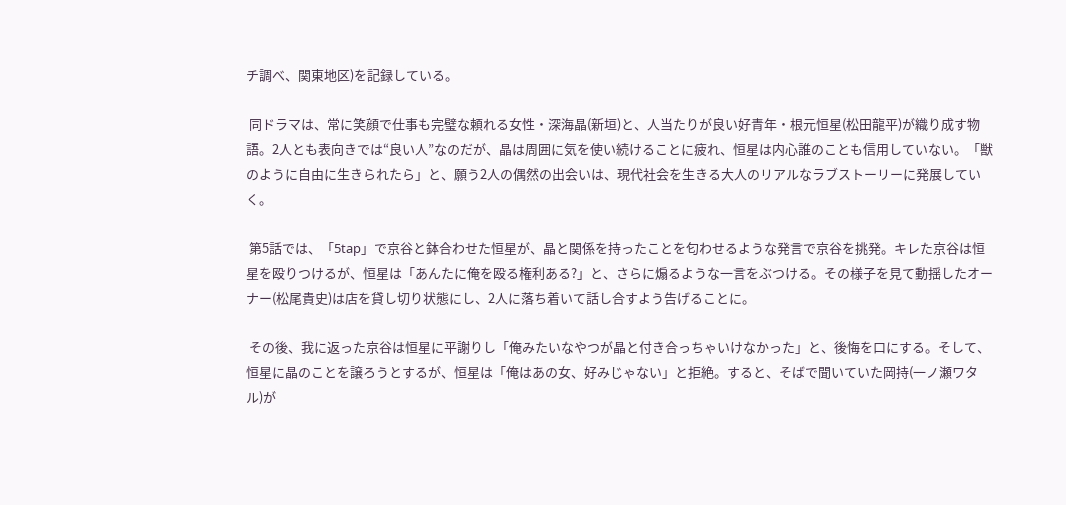チ調べ、関東地区)を記録している。

 同ドラマは、常に笑顔で仕事も完璧な頼れる女性・深海晶(新垣)と、人当たりが良い好青年・根元恒星(松田龍平)が織り成す物語。2人とも表向きでは“良い人”なのだが、晶は周囲に気を使い続けることに疲れ、恒星は内心誰のことも信用していない。「獣のように自由に生きられたら」と、願う2人の偶然の出会いは、現代社会を生きる大人のリアルなラブストーリーに発展していく。

 第5話では、「5tap」で京谷と鉢合わせた恒星が、晶と関係を持ったことを匂わせるような発言で京谷を挑発。キレた京谷は恒星を殴りつけるが、恒星は「あんたに俺を殴る権利ある?」と、さらに煽るような一言をぶつける。その様子を見て動揺したオーナー(松尾貴史)は店を貸し切り状態にし、2人に落ち着いて話し合すよう告げることに。

 その後、我に返った京谷は恒星に平謝りし「俺みたいなやつが晶と付き合っちゃいけなかった」と、後悔を口にする。そして、恒星に晶のことを譲ろうとするが、恒星は「俺はあの女、好みじゃない」と拒絶。すると、そばで聞いていた岡持(一ノ瀬ワタル)が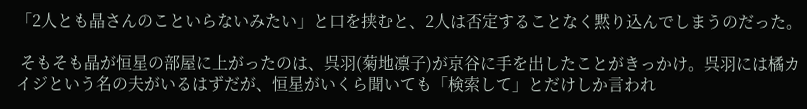「2人とも晶さんのこといらないみたい」と口を挟むと、2人は否定することなく黙り込んでしまうのだった。

 そもそも晶が恒星の部屋に上がったのは、呉羽(菊地凛子)が京谷に手を出したことがきっかけ。呉羽には橘カイジという名の夫がいるはずだが、恒星がいくら聞いても「検索して」とだけしか言われ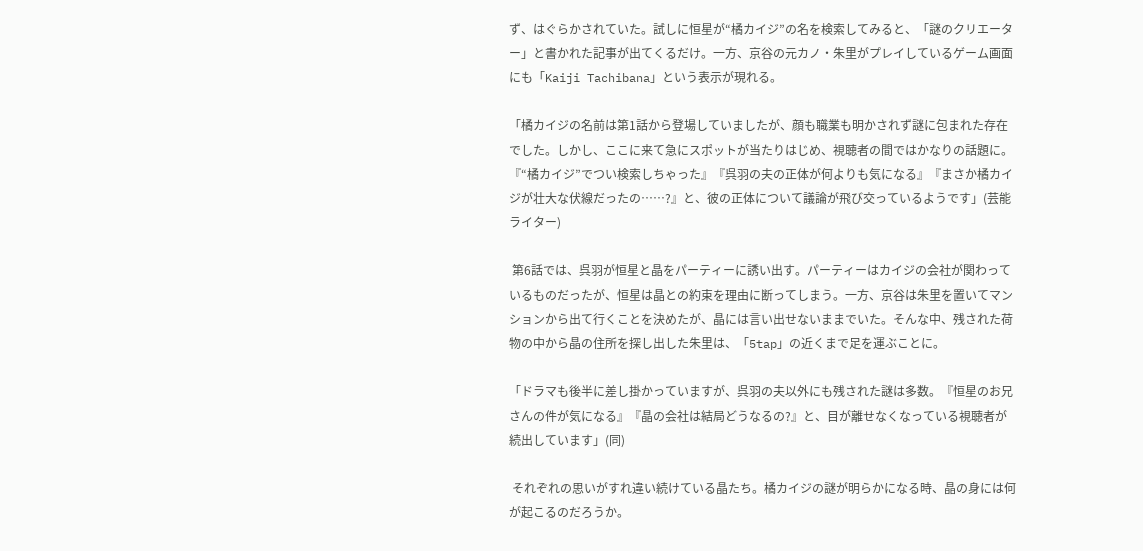ず、はぐらかされていた。試しに恒星が“橘カイジ”の名を検索してみると、「謎のクリエーター」と書かれた記事が出てくるだけ。一方、京谷の元カノ・朱里がプレイしているゲーム画面にも「Kaiji Tachibana」という表示が現れる。

「橘カイジの名前は第1話から登場していましたが、顔も職業も明かされず謎に包まれた存在でした。しかし、ここに来て急にスポットが当たりはじめ、視聴者の間ではかなりの話題に。『“橘カイジ”でつい検索しちゃった』『呉羽の夫の正体が何よりも気になる』『まさか橘カイジが壮大な伏線だったの……?』と、彼の正体について議論が飛び交っているようです」(芸能ライター)

 第6話では、呉羽が恒星と晶をパーティーに誘い出す。パーティーはカイジの会社が関わっているものだったが、恒星は晶との約束を理由に断ってしまう。一方、京谷は朱里を置いてマンションから出て行くことを決めたが、晶には言い出せないままでいた。そんな中、残された荷物の中から晶の住所を探し出した朱里は、「5tap」の近くまで足を運ぶことに。

「ドラマも後半に差し掛かっていますが、呉羽の夫以外にも残された謎は多数。『恒星のお兄さんの件が気になる』『晶の会社は結局どうなるの?』と、目が離せなくなっている視聴者が続出しています」(同)

 それぞれの思いがすれ違い続けている晶たち。橘カイジの謎が明らかになる時、晶の身には何が起こるのだろうか。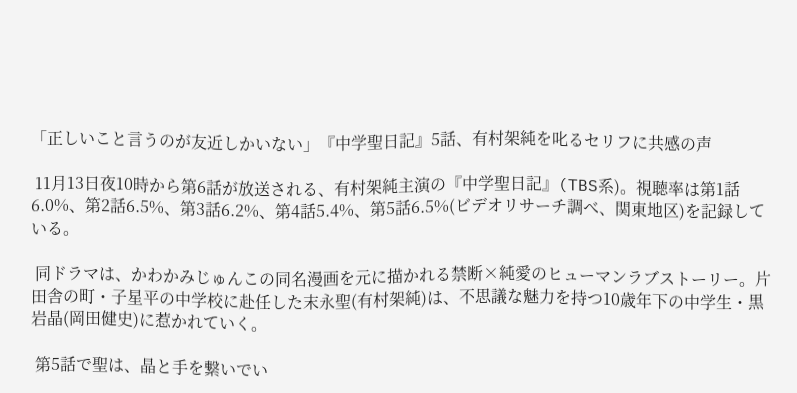「正しいこと言うのが友近しかいない」『中学聖日記』5話、有村架純を叱るセリフに共感の声

 11月13日夜10時から第6話が放送される、有村架純主演の『中学聖日記』(TBS系)。視聴率は第1話6.0%、第2話6.5%、第3話6.2%、第4話5.4%、第5話6.5%(ビデオリサーチ調べ、関東地区)を記録している。

 同ドラマは、かわかみじゅんこの同名漫画を元に描かれる禁断×純愛のヒューマンラブストーリー。片田舎の町・子星平の中学校に赴任した末永聖(有村架純)は、不思議な魅力を持つ10歳年下の中学生・黒岩晶(岡田健史)に惹かれていく。

 第5話で聖は、晶と手を繋いでい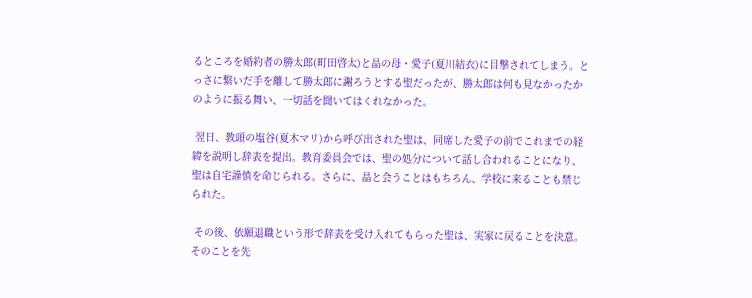るところを婚約者の勝太郎(町田啓太)と晶の母・愛子(夏川結衣)に目撃されてしまう。とっさに繋いだ手を離して勝太郎に謝ろうとする聖だったが、勝太郎は何も見なかったかのように振る舞い、一切話を聞いてはくれなかった。

 翌日、教頭の塩谷(夏木マリ)から呼び出された聖は、同席した愛子の前でこれまでの経緯を説明し辞表を提出。教育委員会では、聖の処分について話し合われることになり、聖は自宅謹慎を命じられる。さらに、晶と会うことはもちろん、学校に来ることも禁じられた。

 その後、依願退職という形で辞表を受け入れてもらった聖は、実家に戻ることを決意。そのことを先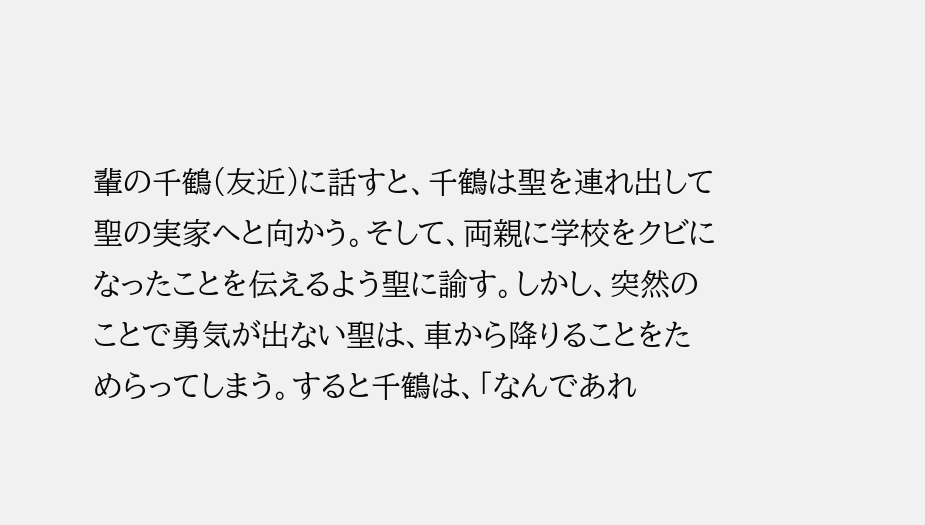輩の千鶴(友近)に話すと、千鶴は聖を連れ出して聖の実家へと向かう。そして、両親に学校をクビになったことを伝えるよう聖に諭す。しかし、突然のことで勇気が出ない聖は、車から降りることをためらってしまう。すると千鶴は、「なんであれ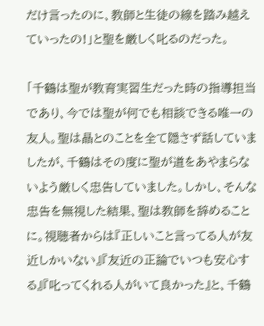だけ言ったのに、教師と生徒の線を踏み越えていったの!」と聖を厳しく叱るのだった。

「千鶴は聖が教育実習生だった時の指導担当であり、今では聖が何でも相談できる唯一の友人。聖は晶とのことを全て隠さず話していましたが、千鶴はその度に聖が道をあやまらないよう厳しく忠告していました。しかし、そんな忠告を無視した結果、聖は教師を辞めることに。視聴者からは『正しいこと言ってる人が友近しかいない』『友近の正論でいつも安心する』『叱ってくれる人がいて良かった』と、千鶴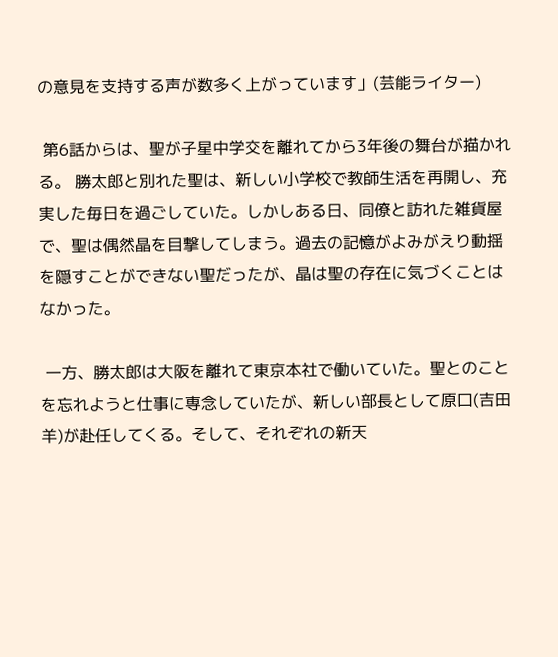の意見を支持する声が数多く上がっています」(芸能ライター)

 第6話からは、聖が子星中学交を離れてから3年後の舞台が描かれる。 勝太郎と別れた聖は、新しい小学校で教師生活を再開し、充実した毎日を過ごしていた。しかしある日、同僚と訪れた雑貨屋で、聖は偶然晶を目撃してしまう。過去の記憶がよみがえり動揺を隠すことができない聖だったが、晶は聖の存在に気づくことはなかった。

 一方、勝太郎は大阪を離れて東京本社で働いていた。聖とのことを忘れようと仕事に専念していたが、新しい部長として原口(吉田羊)が赴任してくる。そして、それぞれの新天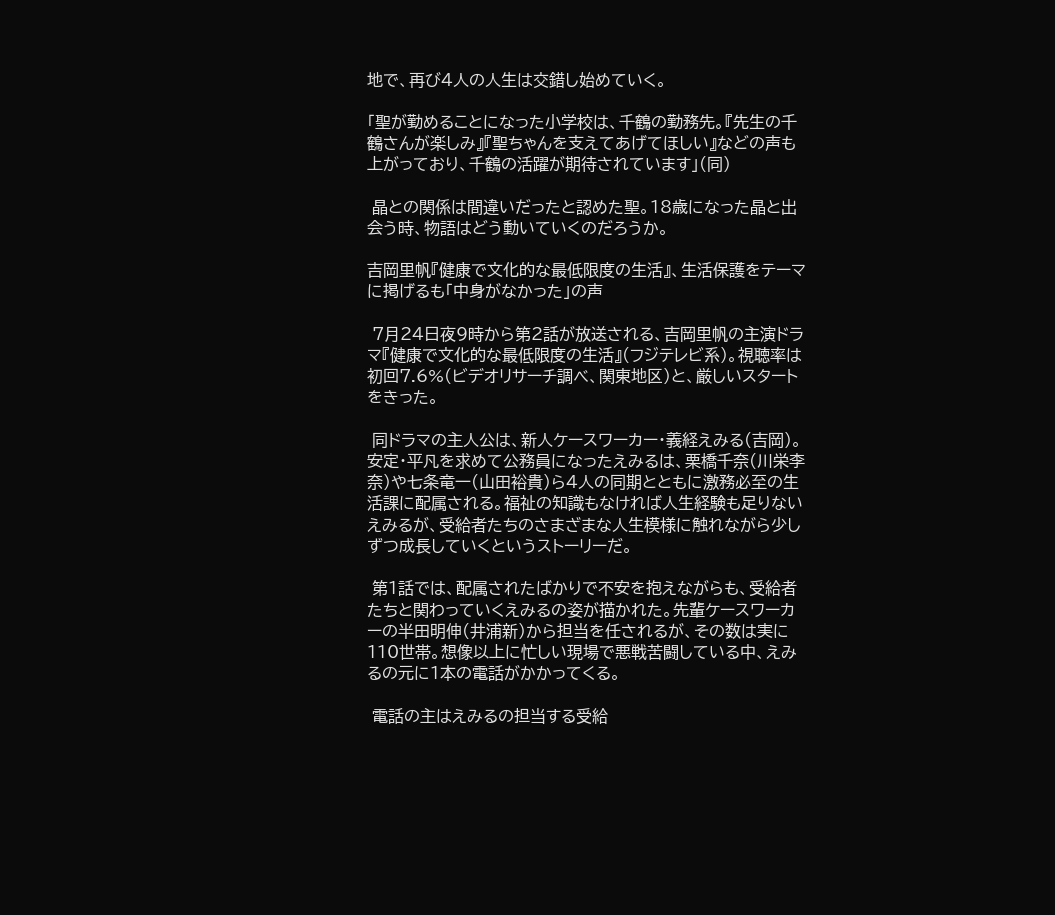地で、再び4人の人生は交錯し始めていく。

「聖が勤めることになった小学校は、千鶴の勤務先。『先生の千鶴さんが楽しみ』『聖ちゃんを支えてあげてほしい』などの声も上がっており、千鶴の活躍が期待されています」(同)

 晶との関係は間違いだったと認めた聖。18歳になった晶と出会う時、物語はどう動いていくのだろうか。

吉岡里帆『健康で文化的な最低限度の生活』、生活保護をテーマに掲げるも「中身がなかった」の声

 7月24日夜9時から第2話が放送される、吉岡里帆の主演ドラマ『健康で文化的な最低限度の生活』(フジテレビ系)。視聴率は初回7.6%(ビデオリサーチ調べ、関東地区)と、厳しいスタートをきった。

 同ドラマの主人公は、新人ケースワーカー・義経えみる(吉岡)。安定・平凡を求めて公務員になったえみるは、栗橋千奈(川栄李奈)や七条竜一(山田裕貴)ら4人の同期とともに激務必至の生活課に配属される。福祉の知識もなければ人生経験も足りないえみるが、受給者たちのさまざまな人生模様に触れながら少しずつ成長していくというストーリーだ。

 第1話では、配属されたばかりで不安を抱えながらも、受給者たちと関わっていくえみるの姿が描かれた。先輩ケースワーカーの半田明伸(井浦新)から担当を任されるが、その数は実に110世帯。想像以上に忙しい現場で悪戦苦闘している中、えみるの元に1本の電話がかかってくる。

 電話の主はえみるの担当する受給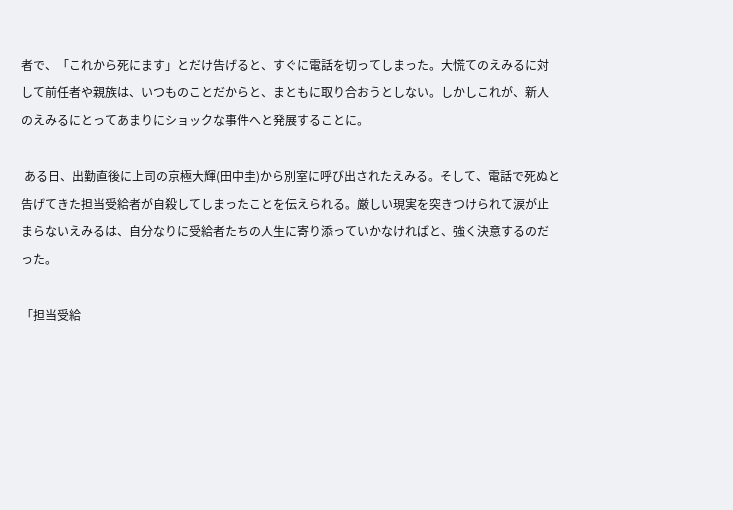者で、「これから死にます」とだけ告げると、すぐに電話を切ってしまった。大慌てのえみるに対して前任者や親族は、いつものことだからと、まともに取り合おうとしない。しかしこれが、新人のえみるにとってあまりにショックな事件へと発展することに。

 ある日、出勤直後に上司の京極大輝(田中圭)から別室に呼び出されたえみる。そして、電話で死ぬと告げてきた担当受給者が自殺してしまったことを伝えられる。厳しい現実を突きつけられて涙が止まらないえみるは、自分なりに受給者たちの人生に寄り添っていかなければと、強く決意するのだった。

「担当受給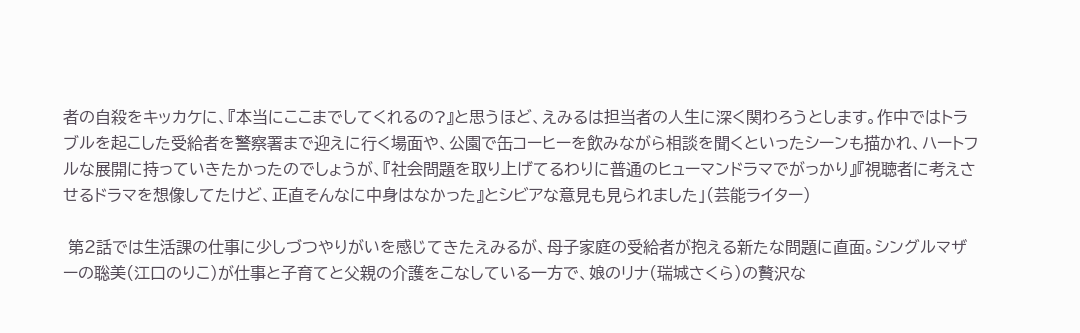者の自殺をキッカケに、『本当にここまでしてくれるの?』と思うほど、えみるは担当者の人生に深く関わろうとします。作中ではトラブルを起こした受給者を警察署まで迎えに行く場面や、公園で缶コーヒーを飲みながら相談を聞くといったシーンも描かれ、ハートフルな展開に持っていきたかったのでしょうが、『社会問題を取り上げてるわりに普通のヒューマンドラマでがっかり』『視聴者に考えさせるドラマを想像してたけど、正直そんなに中身はなかった』とシビアな意見も見られました」(芸能ライター)

 第2話では生活課の仕事に少しづつやりがいを感じてきたえみるが、母子家庭の受給者が抱える新たな問題に直面。シングルマザーの聡美(江口のりこ)が仕事と子育てと父親の介護をこなしている一方で、娘のリナ(瑞城さくら)の贅沢な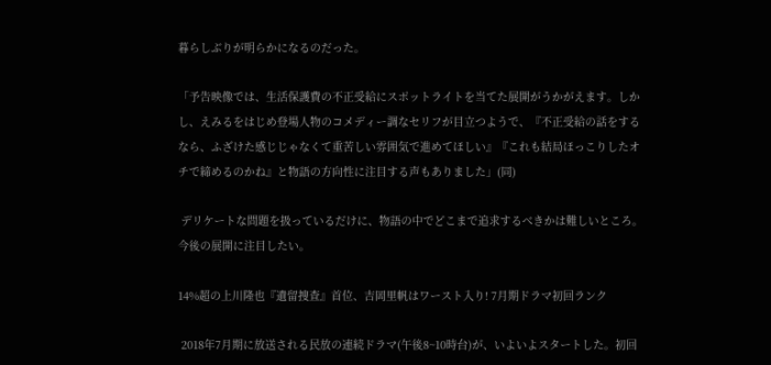暮らしぶりが明らかになるのだった。

「予告映像では、生活保護費の不正受給にスポットライトを当てた展開がうかがえます。しかし、えみるをはじめ登場人物のコメディー調なセリフが目立つようで、『不正受給の話をするなら、ふざけた感じじゃなくて重苦しい雰囲気で進めてほしい』『これも結局ほっこりしたオチで締めるのかね』と物語の方向性に注目する声もありました」(同)

 デリケートな問題を扱っているだけに、物語の中でどこまで追求するべきかは難しいところ。今後の展開に注目したい。

14%超の上川隆也『遺留捜査』首位、吉岡里帆はワースト入り! 7月期ドラマ初回ランク

 2018年7月期に放送される民放の連続ドラマ(午後8~10時台)が、いよいよスタートした。初回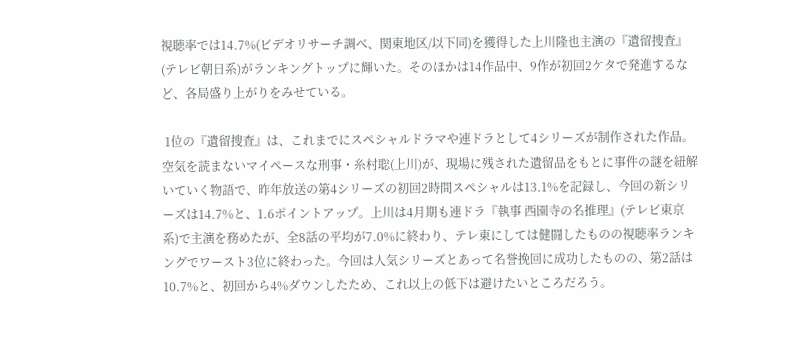視聴率では14.7%(ビデオリサーチ調べ、関東地区/以下同)を獲得した上川隆也主演の『遺留捜査』(テレビ朝日系)がランキングトップに輝いた。そのほかは14作品中、9作が初回2ケタで発進するなど、各局盛り上がりをみせている。

 1位の『遺留捜査』は、これまでにスペシャルドラマや連ドラとして4シリーズが制作された作品。空気を読まないマイペースな刑事・糸村聡(上川)が、現場に残された遺留品をもとに事件の謎を紐解いていく物語で、昨年放送の第4シリーズの初回2時間スペシャルは13.1%を記録し、今回の新シリーズは14.7%と、1.6ポイントアップ。上川は4月期も連ドラ『執事 西園寺の名推理』(テレビ東京系)で主演を務めたが、全8話の平均が7.0%に終わり、テレ東にしては健闘したものの視聴率ランキングでワースト3位に終わった。今回は人気シリーズとあって名誉挽回に成功したものの、第2話は10.7%と、初回から4%ダウンしたため、これ以上の低下は避けたいところだろう。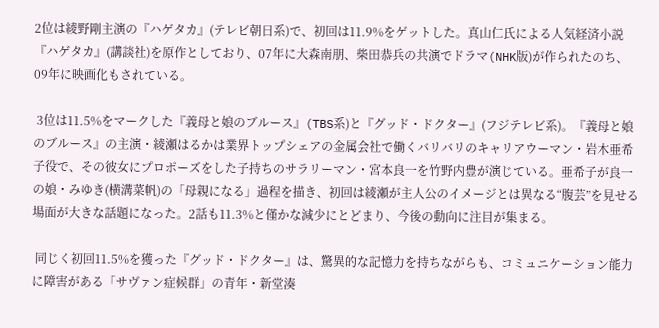2位は綾野剛主演の『ハゲタカ』(テレビ朝日系)で、初回は11.9%をゲットした。真山仁氏による人気経済小説『ハゲタカ』(講談社)を原作としており、07年に大森南朋、柴田恭兵の共演でドラマ(NHK版)が作られたのち、09年に映画化もされている。

 3位は11.5%をマークした『義母と娘のブルース』(TBS系)と『グッド・ドクター』(フジテレビ系)。『義母と娘のブルース』の主演・綾瀬はるかは業界トップシェアの金属会社で働くバリバリのキャリアウーマン・岩木亜希子役で、その彼女にプロポーズをした子持ちのサラリーマン・宮本良一を竹野内豊が演じている。亜希子が良一の娘・みゆき(横溝菜帆)の「母親になる」過程を描き、初回は綾瀬が主人公のイメージとは異なる“腹芸”を見せる場面が大きな話題になった。2話も11.3%と僅かな減少にとどまり、今後の動向に注目が集まる。

 同じく初回11.5%を獲った『グッド・ドクター』は、驚異的な記憶力を持ちながらも、コミュニケーション能力に障害がある「サヴァン症候群」の青年・新堂湊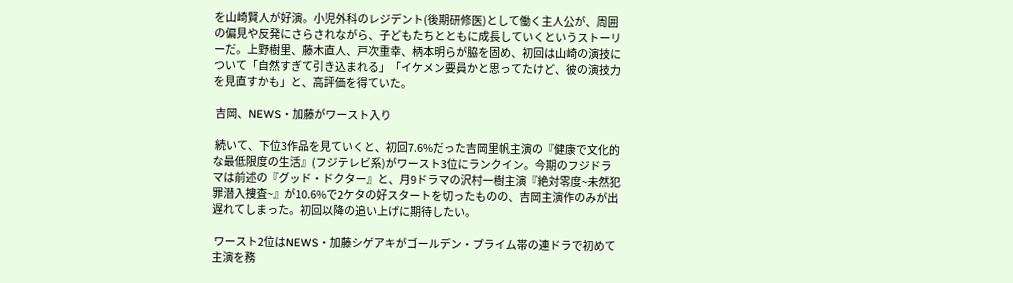を山崎賢人が好演。小児外科のレジデント(後期研修医)として働く主人公が、周囲の偏見や反発にさらされながら、子どもたちとともに成長していくというストーリーだ。上野樹里、藤木直人、戸次重幸、柄本明らが脇を固め、初回は山崎の演技について「自然すぎて引き込まれる」「イケメン要員かと思ってたけど、彼の演技力を見直すかも」と、高評価を得ていた。

 吉岡、NEWS・加藤がワースト入り

 続いて、下位3作品を見ていくと、初回7.6%だった吉岡里帆主演の『健康で文化的な最低限度の生活』(フジテレビ系)がワースト3位にランクイン。今期のフジドラマは前述の『グッド・ドクター』と、月9ドラマの沢村一樹主演『絶対零度~未然犯罪潜入捜査~』が10.6%で2ケタの好スタートを切ったものの、吉岡主演作のみが出遅れてしまった。初回以降の追い上げに期待したい。

 ワースト2位はNEWS・加藤シゲアキがゴールデン・プライム帯の連ドラで初めて主演を務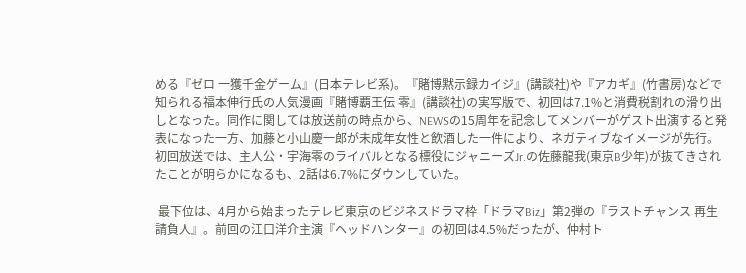める『ゼロ 一獲千金ゲーム』(日本テレビ系)。『賭博黙示録カイジ』(講談社)や『アカギ』(竹書房)などで知られる福本伸行氏の人気漫画『賭博覇王伝 零』(講談社)の実写版で、初回は7.1%と消費税割れの滑り出しとなった。同作に関しては放送前の時点から、NEWSの15周年を記念してメンバーがゲスト出演すると発表になった一方、加藤と小山慶一郎が未成年女性と飲酒した一件により、ネガティブなイメージが先行。初回放送では、主人公・宇海零のライバルとなる標役にジャニーズJr.の佐藤龍我(東京B少年)が抜てきされたことが明らかになるも、2話は6.7%にダウンしていた。

 最下位は、4月から始まったテレビ東京のビジネスドラマ枠「ドラマBiz」第2弾の『ラストチャンス 再生請負人』。前回の江口洋介主演『ヘッドハンター』の初回は4.5%だったが、仲村ト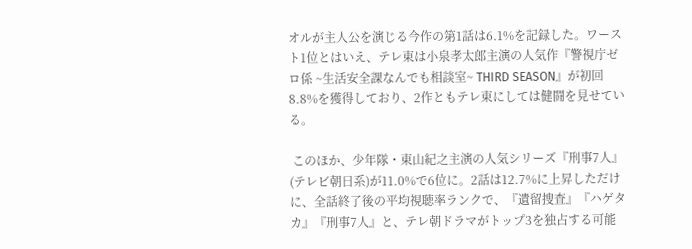オルが主人公を演じる今作の第1話は6.1%を記録した。ワースト1位とはいえ、テレ東は小泉孝太郎主演の人気作『警視庁ゼロ係 ~生活安全課なんでも相談室~ THIRD SEASON』が初回8.8%を獲得しており、2作ともテレ東にしては健闘を見せている。

 このほか、少年隊・東山紀之主演の人気シリーズ『刑事7人』(テレビ朝日系)が11.0%で6位に。2話は12.7%に上昇しただけに、全話終了後の平均視聴率ランクで、『遺留捜査』『ハゲタカ』『刑事7人』と、テレ朝ドラマがトップ3を独占する可能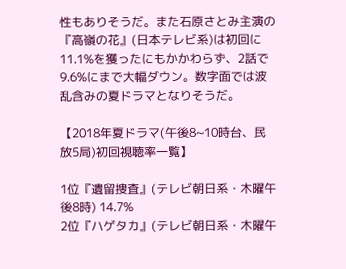性もありそうだ。また石原さとみ主演の『高嶺の花』(日本テレビ系)は初回に11.1%を獲ったにもかかわらず、2話で9.6%にまで大幅ダウン。数字面では波乱含みの夏ドラマとなりそうだ。

【2018年夏ドラマ(午後8~10時台、民放5局)初回視聴率一覧】

1位『遺留捜査』(テレビ朝日系・木曜午後8時) 14.7%
2位『ハゲタカ』(テレビ朝日系・木曜午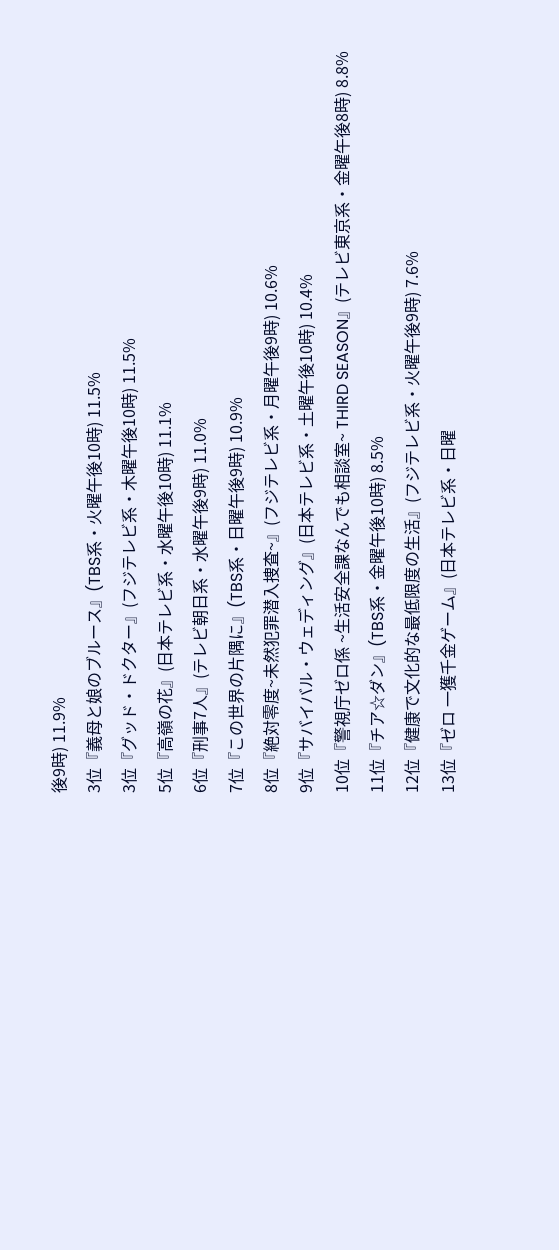後9時) 11.9%
3位『義母と娘のブルース』(TBS系・火曜午後10時) 11.5%
3位『グッド・ドクター』(フジテレビ系・木曜午後10時) 11.5%
5位『高嶺の花』(日本テレビ系・水曜午後10時) 11.1%
6位『刑事7人』(テレビ朝日系・水曜午後9時) 11.0%
7位『この世界の片隅に』(TBS系・日曜午後9時) 10.9%
8位『絶対零度~未然犯罪潜入捜査~』(フジテレビ系・月曜午後9時) 10.6%
9位『サバイバル・ウェディング』(日本テレビ系・土曜午後10時) 10.4%
10位『警視庁ゼロ係 ~生活安全課なんでも相談室~ THIRD SEASON』(テレビ東京系・金曜午後8時) 8.8%
11位『チア☆ダン』(TBS系・金曜午後10時) 8.5%
12位『健康で文化的な最低限度の生活』(フジテレビ系・火曜午後9時) 7.6%
13位『ゼロ 一獲千金ゲーム』(日本テレビ系・日曜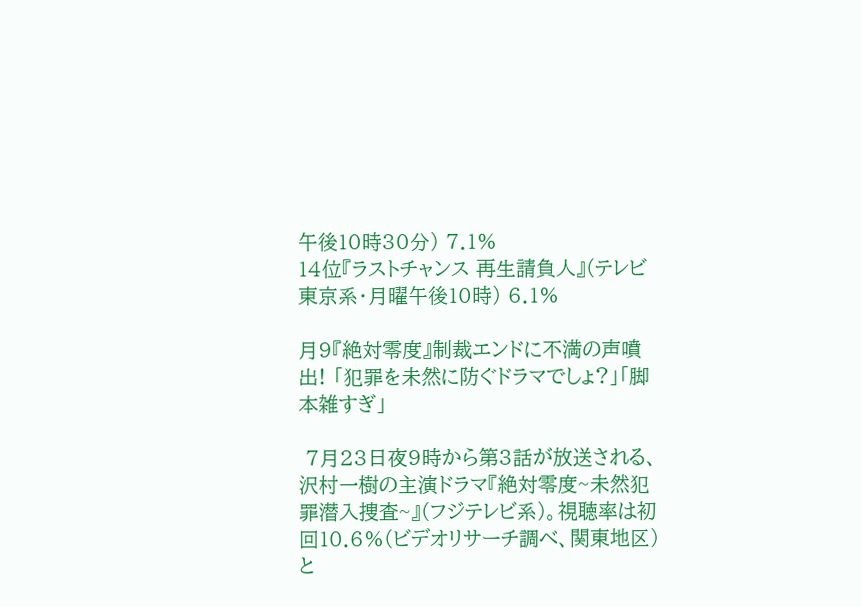午後10時30分) 7.1%
14位『ラストチャンス 再生請負人』(テレビ東京系・月曜午後10時) 6.1%

月9『絶対零度』制裁エンドに不満の声噴出! 「犯罪を未然に防ぐドラマでしょ?」「脚本雑すぎ」

 7月23日夜9時から第3話が放送される、沢村一樹の主演ドラマ『絶対零度~未然犯罪潜入捜査~』(フジテレビ系)。視聴率は初回10.6%(ビデオリサーチ調べ、関東地区)と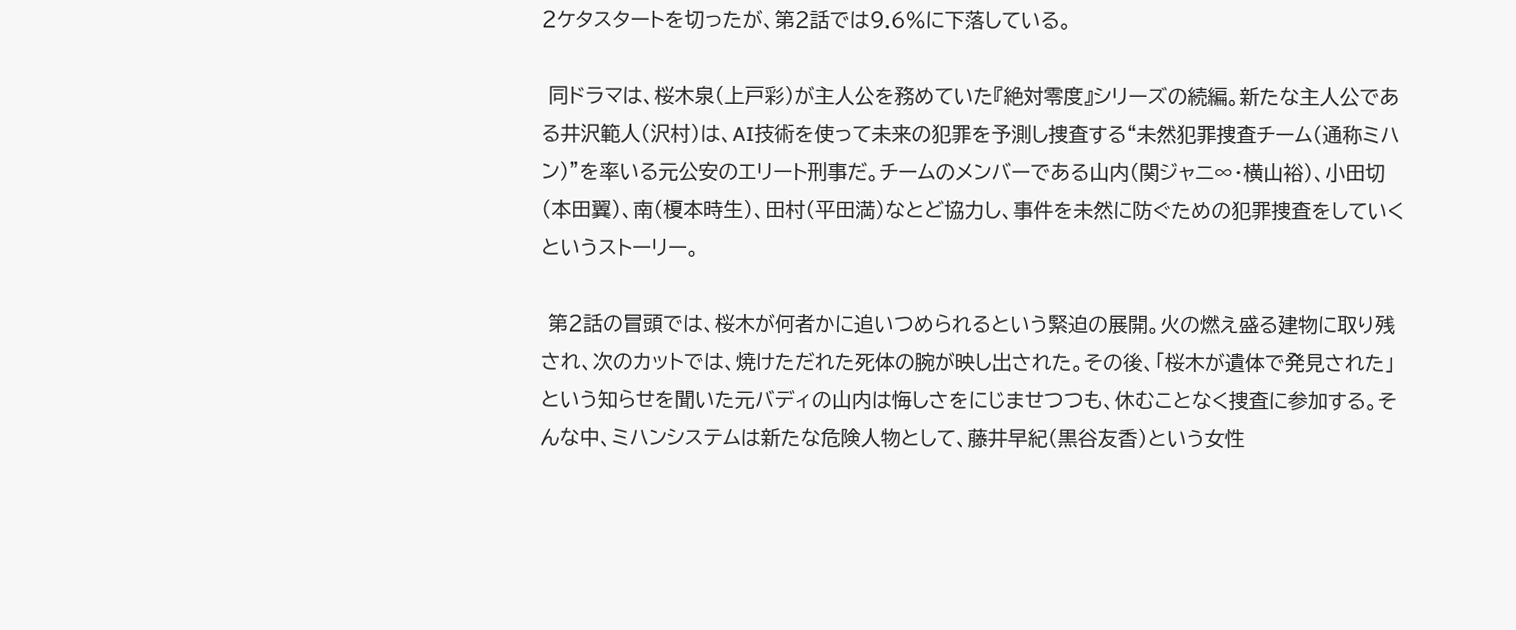2ケタスタートを切ったが、第2話では9.6%に下落している。

 同ドラマは、桜木泉(上戸彩)が主人公を務めていた『絶対零度』シリーズの続編。新たな主人公である井沢範人(沢村)は、AI技術を使って未来の犯罪を予測し捜査する“未然犯罪捜査チーム(通称ミハン)”を率いる元公安のエリート刑事だ。チームのメンバーである山内(関ジャニ∞・横山裕)、小田切(本田翼)、南(榎本時生)、田村(平田満)なとど協力し、事件を未然に防ぐための犯罪捜査をしていくというストーリー。

 第2話の冒頭では、桜木が何者かに追いつめられるという緊迫の展開。火の燃え盛る建物に取り残され、次のカットでは、焼けただれた死体の腕が映し出された。その後、「桜木が遺体で発見された」という知らせを聞いた元バディの山内は悔しさをにじませつつも、休むことなく捜査に参加する。そんな中、ミハンシステムは新たな危険人物として、藤井早紀(黒谷友香)という女性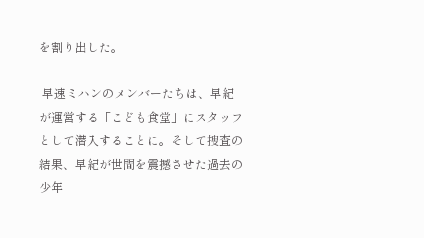を割り出した。

 早速ミハンのメンバーたちは、早紀が運営する「こども食堂」にスタッフとして潜入することに。そして捜査の結果、早紀が世間を震撼させた過去の少年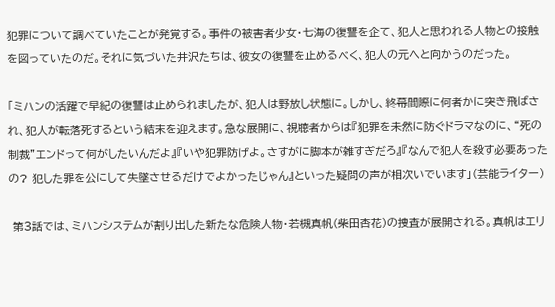犯罪について調べていたことが発覚する。事件の被害者少女・七海の復讐を企て、犯人と思われる人物との接触を図っていたのだ。それに気づいた井沢たちは、彼女の復讐を止めるべく、犯人の元へと向かうのだった。

「ミハンの活躍で早紀の復讐は止められましたが、犯人は野放し状態に。しかし、終幕間際に何者かに突き飛ばされ、犯人が転落死するという結末を迎えます。急な展開に、視聴者からは『犯罪を未然に防ぐドラマなのに、“死の制裁”エンドって何がしたいんだよ』『いや犯罪防げよ。さすがに脚本が雑すぎだろ』『なんで犯人を殺す必要あったの? 犯した罪を公にして失墜させるだけでよかったじゃん』といった疑問の声が相次いでいます」(芸能ライター)

 第3話では、ミハンシステムが割り出した新たな危険人物・若槻真帆(柴田杏花)の捜査が展開される。真帆はエリ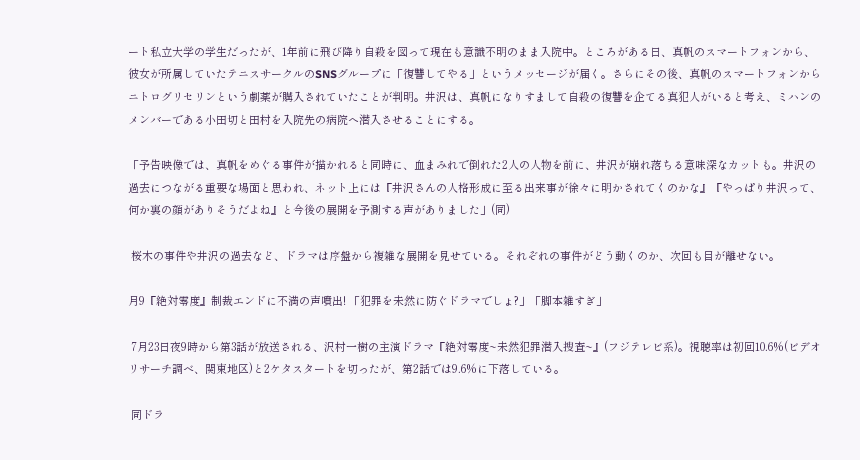ート私立大学の学生だったが、1年前に飛び降り自殺を図って現在も意識不明のまま入院中。ところがある日、真帆のスマートフォンから、彼女が所属していたテニスサークルのSNSグループに「復讐してやる」というメッセージが届く。さらにその後、真帆のスマートフォンからニトログリセリンという劇薬が購入されていたことが判明。井沢は、真帆になりすまして自殺の復讐を企てる真犯人がいると考え、ミハンのメンバーである小田切と田村を入院先の病院へ潜入させることにする。

「予告映像では、真帆をめぐる事件が描かれると同時に、血まみれで倒れた2人の人物を前に、井沢が崩れ落ちる意味深なカットも。井沢の過去につながる重要な場面と思われ、ネット上には『井沢さんの人格形成に至る出来事が徐々に明かされてくのかな』『やっぱり井沢って、何か裏の顔がありそうだよね』と今後の展開を予測する声がありました」(同)

 桜木の事件や井沢の過去など、ドラマは序盤から複雑な展開を見せている。それぞれの事件がどう動くのか、次回も目が離せない。

月9『絶対零度』制裁エンドに不満の声噴出! 「犯罪を未然に防ぐドラマでしょ?」「脚本雑すぎ」

 7月23日夜9時から第3話が放送される、沢村一樹の主演ドラマ『絶対零度~未然犯罪潜入捜査~』(フジテレビ系)。視聴率は初回10.6%(ビデオリサーチ調べ、関東地区)と2ケタスタートを切ったが、第2話では9.6%に下落している。

 同ドラ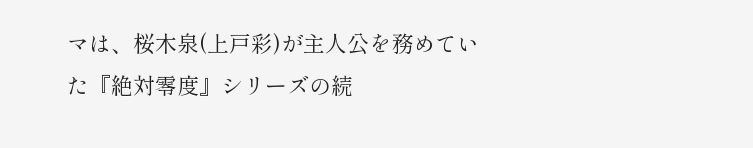マは、桜木泉(上戸彩)が主人公を務めていた『絶対零度』シリーズの続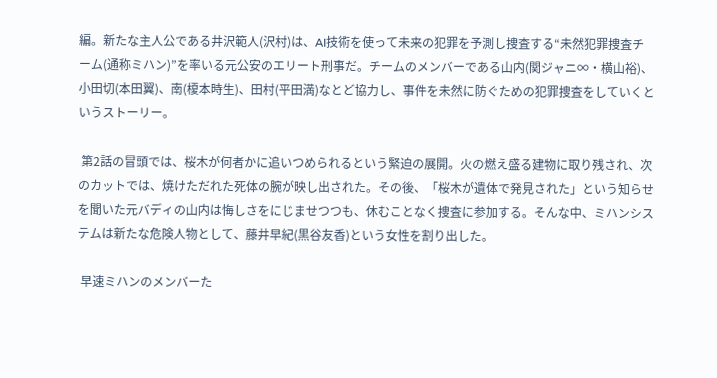編。新たな主人公である井沢範人(沢村)は、AI技術を使って未来の犯罪を予測し捜査する“未然犯罪捜査チーム(通称ミハン)”を率いる元公安のエリート刑事だ。チームのメンバーである山内(関ジャニ∞・横山裕)、小田切(本田翼)、南(榎本時生)、田村(平田満)なとど協力し、事件を未然に防ぐための犯罪捜査をしていくというストーリー。

 第2話の冒頭では、桜木が何者かに追いつめられるという緊迫の展開。火の燃え盛る建物に取り残され、次のカットでは、焼けただれた死体の腕が映し出された。その後、「桜木が遺体で発見された」という知らせを聞いた元バディの山内は悔しさをにじませつつも、休むことなく捜査に参加する。そんな中、ミハンシステムは新たな危険人物として、藤井早紀(黒谷友香)という女性を割り出した。

 早速ミハンのメンバーた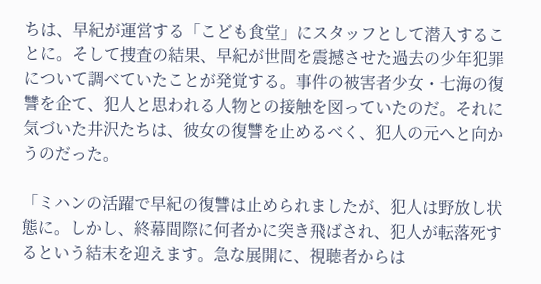ちは、早紀が運営する「こども食堂」にスタッフとして潜入することに。そして捜査の結果、早紀が世間を震撼させた過去の少年犯罪について調べていたことが発覚する。事件の被害者少女・七海の復讐を企て、犯人と思われる人物との接触を図っていたのだ。それに気づいた井沢たちは、彼女の復讐を止めるべく、犯人の元へと向かうのだった。

「ミハンの活躍で早紀の復讐は止められましたが、犯人は野放し状態に。しかし、終幕間際に何者かに突き飛ばされ、犯人が転落死するという結末を迎えます。急な展開に、視聴者からは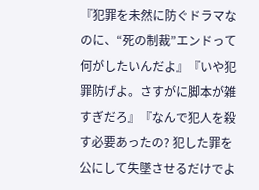『犯罪を未然に防ぐドラマなのに、“死の制裁”エンドって何がしたいんだよ』『いや犯罪防げよ。さすがに脚本が雑すぎだろ』『なんで犯人を殺す必要あったの? 犯した罪を公にして失墜させるだけでよ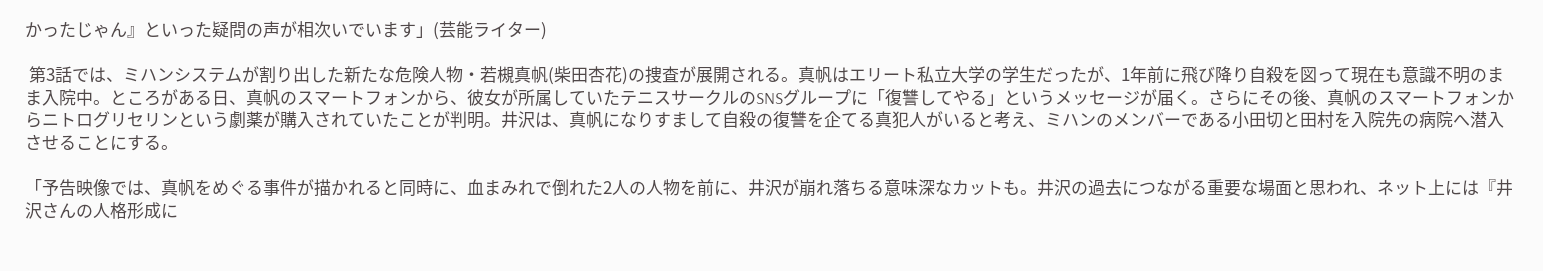かったじゃん』といった疑問の声が相次いでいます」(芸能ライター)

 第3話では、ミハンシステムが割り出した新たな危険人物・若槻真帆(柴田杏花)の捜査が展開される。真帆はエリート私立大学の学生だったが、1年前に飛び降り自殺を図って現在も意識不明のまま入院中。ところがある日、真帆のスマートフォンから、彼女が所属していたテニスサークルのSNSグループに「復讐してやる」というメッセージが届く。さらにその後、真帆のスマートフォンからニトログリセリンという劇薬が購入されていたことが判明。井沢は、真帆になりすまして自殺の復讐を企てる真犯人がいると考え、ミハンのメンバーである小田切と田村を入院先の病院へ潜入させることにする。

「予告映像では、真帆をめぐる事件が描かれると同時に、血まみれで倒れた2人の人物を前に、井沢が崩れ落ちる意味深なカットも。井沢の過去につながる重要な場面と思われ、ネット上には『井沢さんの人格形成に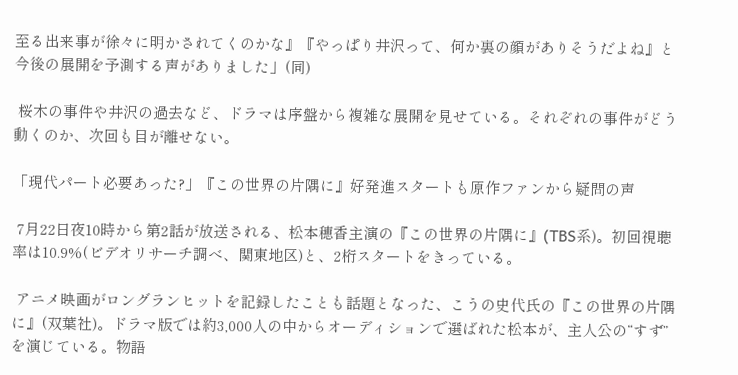至る出来事が徐々に明かされてくのかな』『やっぱり井沢って、何か裏の顔がありそうだよね』と今後の展開を予測する声がありました」(同)

 桜木の事件や井沢の過去など、ドラマは序盤から複雑な展開を見せている。それぞれの事件がどう動くのか、次回も目が離せない。

「現代パート必要あった?」『この世界の片隅に』好発進スタートも原作ファンから疑問の声

 7月22日夜10時から第2話が放送される、松本穂香主演の『この世界の片隅に』(TBS系)。初回視聴率は10.9%(ビデオリサーチ調べ、関東地区)と、2桁スタートをきっている。

 アニメ映画がロングランヒットを記録したことも話題となった、こうの史代氏の『この世界の片隅に』(双葉社)。ドラマ版では約3,000人の中からオーディションで選ばれた松本が、主人公の“すず”を演じている。物語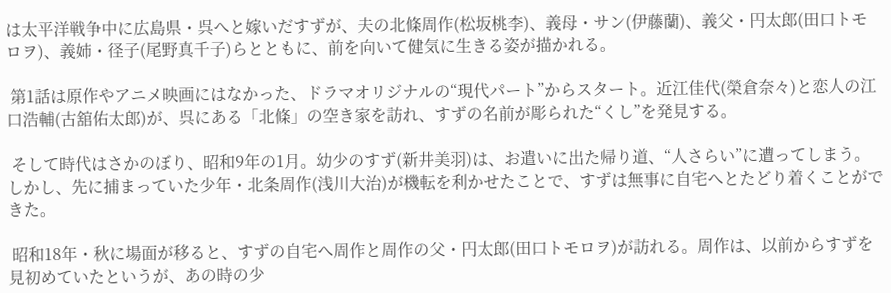は太平洋戦争中に広島県・呉へと嫁いだすずが、夫の北條周作(松坂桃李)、義母・サン(伊藤蘭)、義父・円太郎(田口トモロヲ)、義姉・径子(尾野真千子)らとともに、前を向いて健気に生きる姿が描かれる。

 第1話は原作やアニメ映画にはなかった、ドラマオリジナルの“現代パート”からスタート。近江佳代(榮倉奈々)と恋人の江口浩輔(古舘佑太郎)が、呉にある「北條」の空き家を訪れ、すずの名前が彫られた“くし”を発見する。

 そして時代はさかのぼり、昭和9年の1月。幼少のすず(新井美羽)は、お遣いに出た帰り道、“人さらい”に遭ってしまう。しかし、先に捕まっていた少年・北条周作(浅川大治)が機転を利かせたことで、すずは無事に自宅へとたどり着くことができた。

 昭和18年・秋に場面が移ると、すずの自宅へ周作と周作の父・円太郎(田口トモロヲ)が訪れる。周作は、以前からすずを見初めていたというが、あの時の少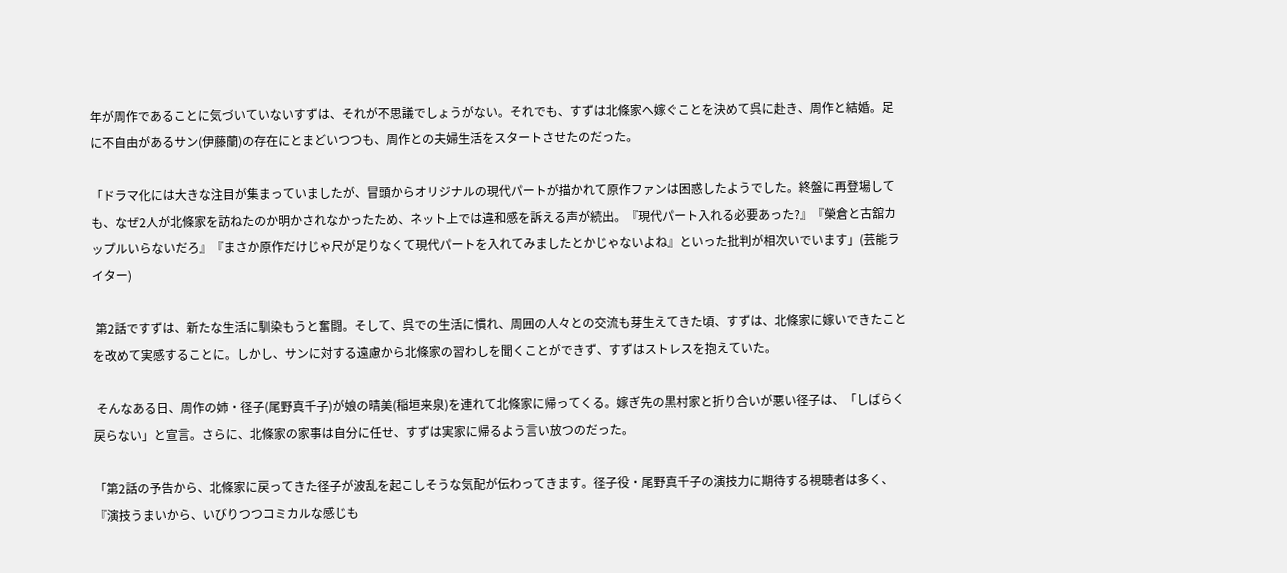年が周作であることに気づいていないすずは、それが不思議でしょうがない。それでも、すずは北條家へ嫁ぐことを決めて呉に赴き、周作と結婚。足に不自由があるサン(伊藤蘭)の存在にとまどいつつも、周作との夫婦生活をスタートさせたのだった。

「ドラマ化には大きな注目が集まっていましたが、冒頭からオリジナルの現代パートが描かれて原作ファンは困惑したようでした。終盤に再登場しても、なぜ2人が北條家を訪ねたのか明かされなかったため、ネット上では違和感を訴える声が続出。『現代パート入れる必要あった?』『榮倉と古舘カップルいらないだろ』『まさか原作だけじゃ尺が足りなくて現代パートを入れてみましたとかじゃないよね』といった批判が相次いでいます」(芸能ライター)

 第2話ですずは、新たな生活に馴染もうと奮闘。そして、呉での生活に慣れ、周囲の人々との交流も芽生えてきた頃、すずは、北條家に嫁いできたことを改めて実感することに。しかし、サンに対する遠慮から北條家の習わしを聞くことができず、すずはストレスを抱えていた。

 そんなある日、周作の姉・径子(尾野真千子)が娘の晴美(稲垣来泉)を連れて北條家に帰ってくる。嫁ぎ先の黒村家と折り合いが悪い径子は、「しばらく戻らない」と宣言。さらに、北條家の家事は自分に任せ、すずは実家に帰るよう言い放つのだった。

「第2話の予告から、北條家に戻ってきた径子が波乱を起こしそうな気配が伝わってきます。径子役・尾野真千子の演技力に期待する視聴者は多く、『演技うまいから、いびりつつコミカルな感じも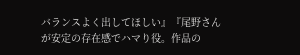バランスよく出してほしい』『尾野さんが安定の存在感でハマり役。作品の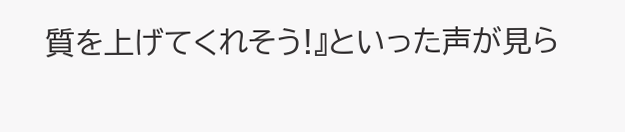質を上げてくれそう!』といった声が見ら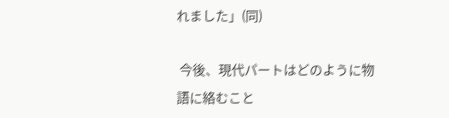れました」(同)

 今後、現代パートはどのように物語に絡むこと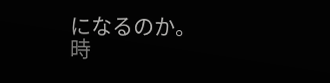になるのか。時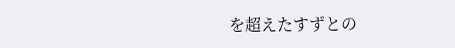を超えたすずとの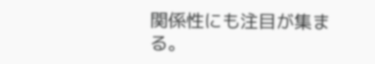関係性にも注目が集まる。